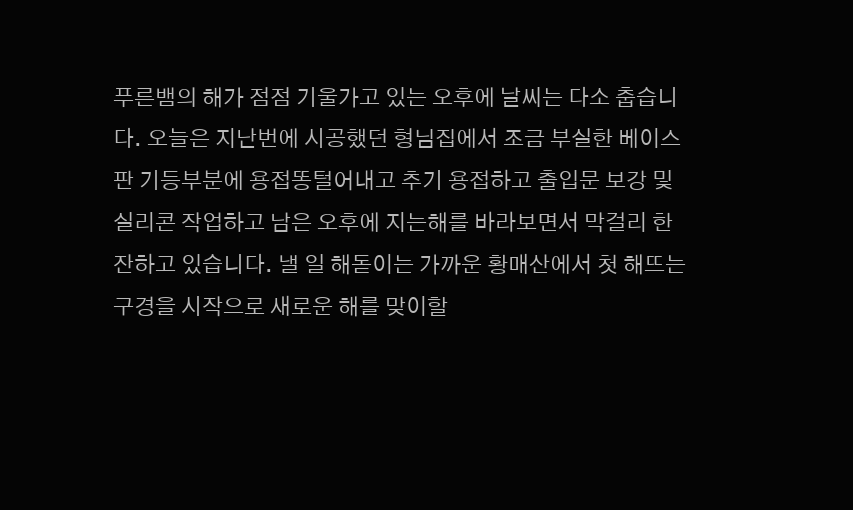푸른뱀의 해가 점점 기울가고 있는 오후에 날씨는 다소 춥습니다. 오늘은 지난번에 시공했던 형님집에서 조금 부실한 베이스판 기등부분에 용접똥털어내고 추기 용접하고 출입문 보강 및 실리콘 작업하고 남은 오후에 지는해를 바라보면서 막걸리 한 잔하고 있습니다. 낼 일 해돋이는 가까운 황매산에서 첫 해뜨는 구경을 시작으로 새로운 해를 맞이할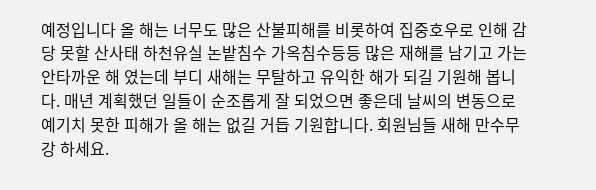예정입니다 올 해는 너무도 많은 산불피해를 비롯하여 집중호우로 인해 감당 못할 산사태 하천유실 논밭침수 가옥침수등등 많은 재해를 남기고 가는 안타까운 해 였는데 부디 새해는 무탈하고 유익한 해가 되길 기원해 봅니다. 매년 계획했던 일들이 순조롭게 잘 되었으면 좋은데 날씨의 변동으로 예기치 못한 피해가 올 해는 없길 거듭 기원합니다. 회원님들 새해 만수무강 하세요.